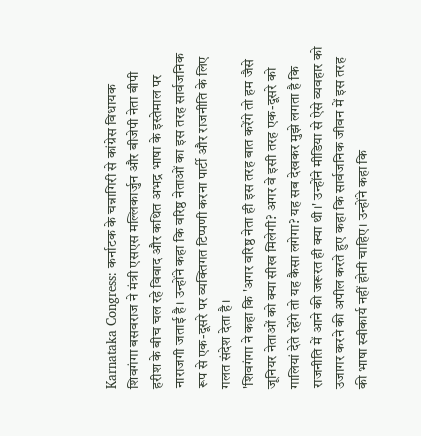Karnataka Congress: कर्नाटक के चन्नागिरी से कांग्रेस विधायक शिवगंगा बसवराज ने मंत्री एसएस मल्लिकार्जुन और बीजेपी नेता बीपी हरीश के बीच चल रहे विवाद और कथित अभद्र भाषा के इस्तेमाल पर नाराजगी जताई है। उन्होंने कहा कि वरिष्ठ नेताओं का इस तरह सार्वजनिक रूप से एक-दूसरे पर व्यक्तिगत टिप्पणी करना पार्टी और राजनीति के लिए गलत संदेश देता है।
'शिवगंगा ने कहा कि 'अगर वरिष्ठ नेता ही इस तरह बात करेंगे तो हम जैसे जूनियर नेताओं को क्या सीख मिलेगी? अगर वे इसी तरह एक-दूसरे को गालियां देते रहेंगे तो यह कैसा लगेगा? यह सब देखकर मुझे लगता है कि राजनीति में आने की जरूरत ही क्या थी।' उन्होंने मीडिया से ऐसे व्यवहार को उजागर करने की अपील करते हुए कहा कि सार्वजनिक जीवन में इस तरह की भाषा स्वीकार्य नहीं होनी चाहिए। उन्होंने कहा कि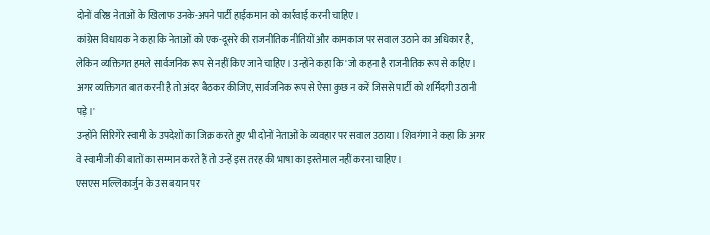दोनों वरिष्ठ नेताओं के खिलाफ उनके-अपने पार्टी हाईकमान को कार्रवाई करनी चाहिए।
कांग्रेस विधायक ने कहा कि नेताओं को एक-दूसरे की राजनीतिक नीतियों और कामकाज पर सवाल उठाने का अधिकार है, लेकिन व्यक्तिगत हमले सार्वजनिक रूप से नहीं किए जाने चाहिए। उन्होंने कहा कि 'जो कहना है राजनीतिक रूप से कहिए। अगर व्यक्तिगत बात करनी है तो अंदर बैठकर कीजिए, सार्वजनिक रूप से ऐसा कुछ न करें जिससे पार्टी को शर्मिंदगी उठानी पड़े।'
उन्होंने सिरिगेरे स्वामी के उपदेशों का जिक्र करते हुए भी दोनों नेताओं के व्यवहार पर सवाल उठाया। शिवगंगा ने कहा कि अगर वे स्वामीजी की बातों का सम्मान करते हैं तो उन्हें इस तरह की भाषा का इस्तेमाल नहीं करना चाहिए।
एसएस मल्लिकार्जुन के उस बयान पर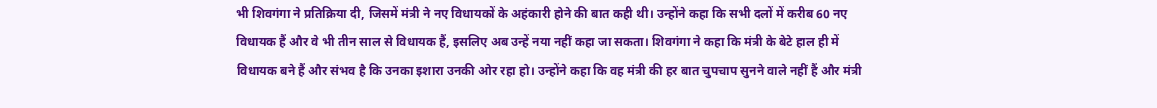भी शिवगंगा ने प्रतिक्रिया दी, जिसमें मंत्री ने नए विधायकों के अहंकारी होने की बात कही थी। उन्होंने कहा कि सभी दलों में करीब 60 नए विधायक हैं और वे भी तीन साल से विधायक हैं, इसलिए अब उन्हें नया नहीं कहा जा सकता। शिवगंगा ने कहा कि मंत्री के बेटे हाल ही में विधायक बने हैं और संभव है कि उनका इशारा उनकी ओर रहा हो। उन्होंने कहा कि वह मंत्री की हर बात चुपचाप सुनने वाले नहीं हैं और मंत्री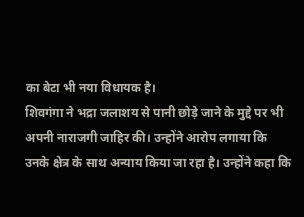का बेटा भी नया विधायक है।
शिवगंगा ने भद्रा जलाशय से पानी छोड़े जाने के मुद्दे पर भी अपनी नाराजगी जाहिर की। उन्होंने आरोप लगाया कि उनके क्षेत्र के साथ अन्याय किया जा रहा है। उन्होंने कहा कि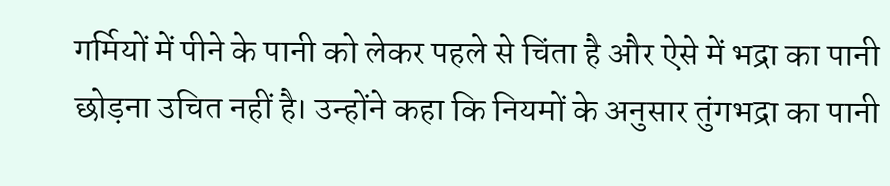गर्मियों में पीने के पानी को लेकर पहले से चिंता है और ऐसे में भद्रा का पानी छोड़ना उचित नहीं है। उन्होंने कहा कि नियमों के अनुसार तुंगभद्रा का पानी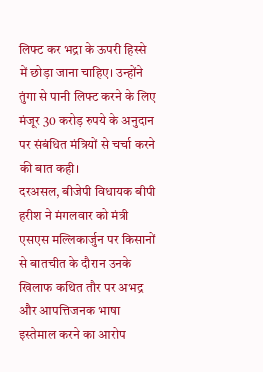लिफ्ट कर भद्रा के ऊपरी हिस्से में छोड़ा जाना चाहिए। उन्होंने तुंगा से पानी लिफ्ट करने के लिए मंजूर 30 करोड़ रुपये के अनुदान पर संबंधित मंत्रियों से चर्चा करने की बात कही।
दरअसल, बीजेपी विधायक बीपी हरीश ने मंगलवार को मंत्री एसएस मल्लिकार्जुन पर किसानों से बातचीत के दौरान उनके खिलाफ कथित तौर पर अभद्र और आपत्तिजनक भाषा इस्तेमाल करने का आरोप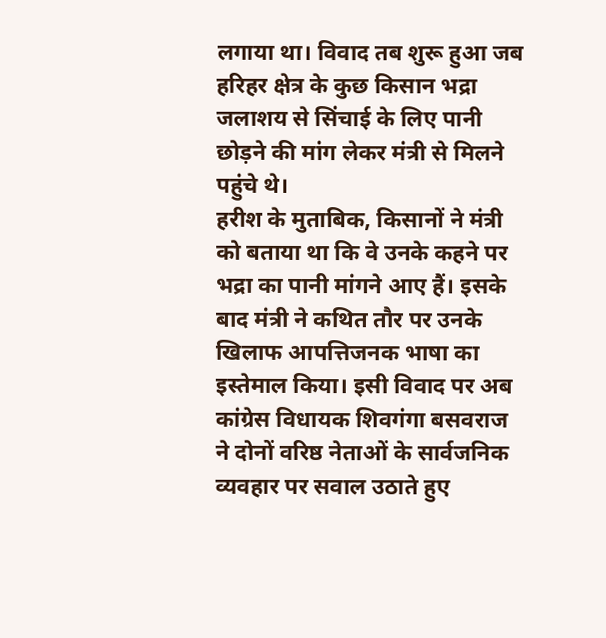लगाया था। विवाद तब शुरू हुआ जब हरिहर क्षेत्र के कुछ किसान भद्रा जलाशय से सिंचाई के लिए पानी छोड़ने की मांग लेकर मंत्री से मिलने पहुंचे थे।
हरीश के मुताबिक, किसानों ने मंत्री को बताया था कि वे उनके कहने पर भद्रा का पानी मांगने आए हैं। इसके बाद मंत्री ने कथित तौर पर उनके खिलाफ आपत्तिजनक भाषा का इस्तेमाल किया। इसी विवाद पर अब कांग्रेस विधायक शिवगंगा बसवराज ने दोनों वरिष्ठ नेताओं के सार्वजनिक व्यवहार पर सवाल उठाते हुए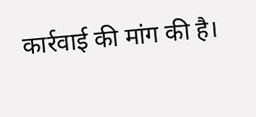कार्रवाई की मांग की है।